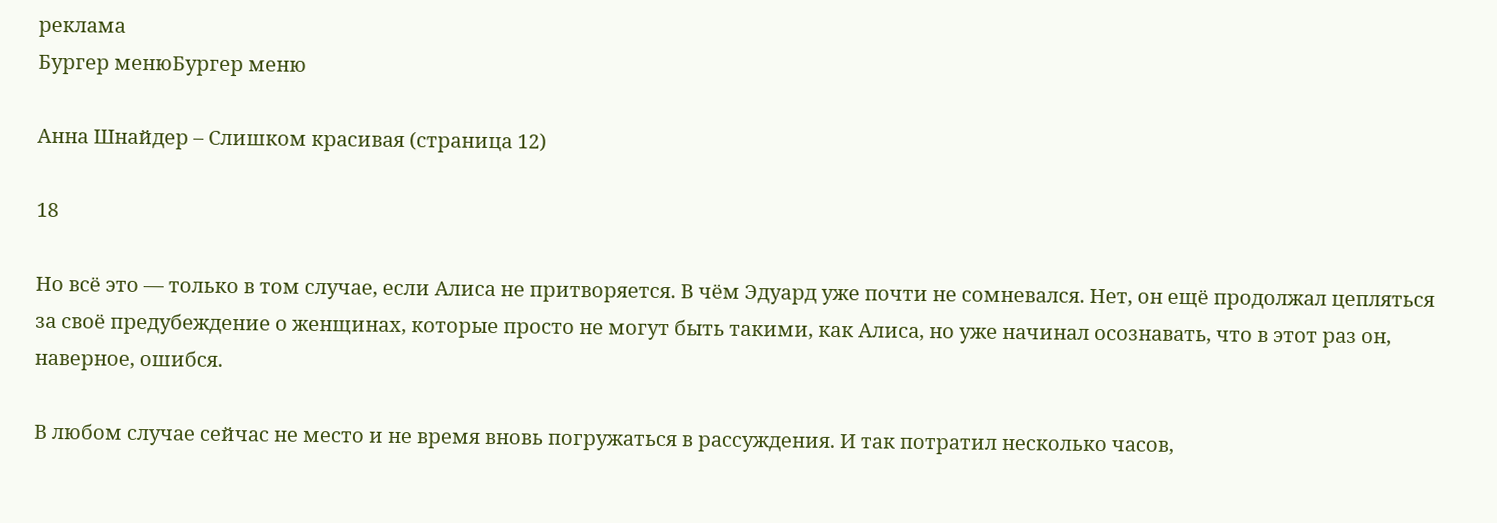реклама
Бургер менюБургер меню

Анна Шнайдер – Слишком красивая (страница 12)

18

Но всё это — только в том случае, если Алиса не притворяется. В чём Эдуард уже почти не сомневался. Нет, он ещё продолжал цепляться за своё предубеждение о женщинах, которые просто не могут быть такими, как Алиса, но уже начинал осознавать, что в этот раз он, наверное, ошибся.

В любом случае сейчас не место и не время вновь погружаться в рассуждения. И так потратил несколько часов,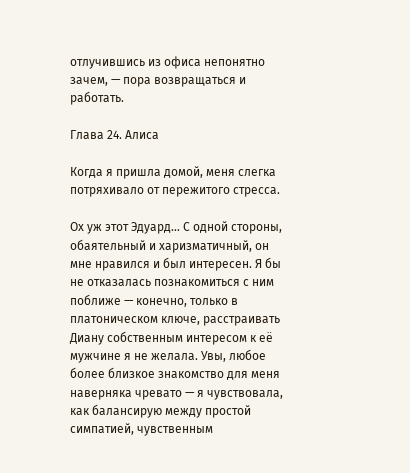отлучившись из офиса непонятно зачем, — пора возвращаться и работать.

Глава 24. Алиса

Когда я пришла домой, меня слегка потряхивало от пережитого стресса.

Ох уж этот Эдуард… С одной стороны, обаятельный и харизматичный, он мне нравился и был интересен. Я бы не отказалась познакомиться с ним поближе — конечно, только в платоническом ключе, расстраивать Диану собственным интересом к её мужчине я не желала. Увы, любое более близкое знакомство для меня наверняка чревато — я чувствовала, как балансирую между простой симпатией, чувственным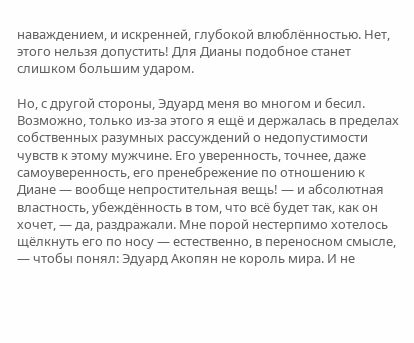наваждением, и искренней, глубокой влюблённостью. Нет, этого нельзя допустить! Для Дианы подобное станет слишком большим ударом.

Но, с другой стороны, Эдуард меня во многом и бесил. Возможно, только из-за этого я ещё и держалась в пределах собственных разумных рассуждений о недопустимости чувств к этому мужчине. Его уверенность, точнее, даже самоуверенность, его пренебрежение по отношению к Диане — вообще непростительная вещь! — и абсолютная властность, убеждённость в том, что всё будет так, как он хочет, — да, раздражали. Мне порой нестерпимо хотелось щёлкнуть его по носу — естественно, в переносном смысле, — чтобы понял: Эдуард Акопян не король мира. И не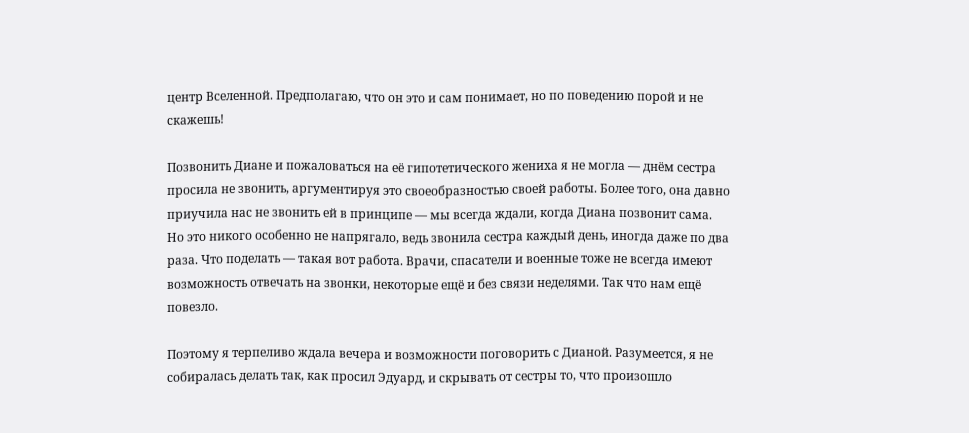центр Вселенной. Предполагаю, что он это и сам понимает, но по поведению порой и не скажешь!

Позвонить Диане и пожаловаться на её гипотетического жениха я не могла — днём сестра просила не звонить, аргументируя это своеобразностью своей работы. Более того, она давно приучила нас не звонить ей в принципе — мы всегда ждали, когда Диана позвонит сама. Но это никого особенно не напрягало, ведь звонила сестра каждый день, иногда даже по два раза. Что поделать — такая вот работа. Врачи, спасатели и военные тоже не всегда имеют возможность отвечать на звонки, некоторые ещё и без связи неделями. Так что нам ещё повезло.

Поэтому я терпеливо ждала вечера и возможности поговорить с Дианой. Разумеется, я не собиралась делать так, как просил Эдуард, и скрывать от сестры то, что произошло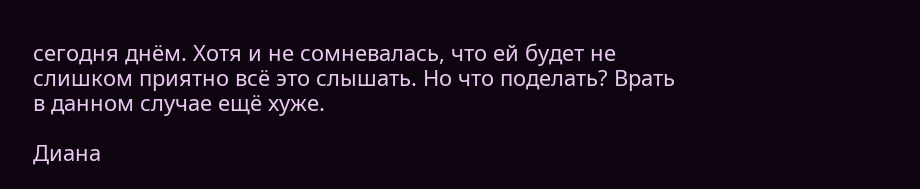сегодня днём. Хотя и не сомневалась, что ей будет не слишком приятно всё это слышать. Но что поделать? Врать в данном случае ещё хуже.

Диана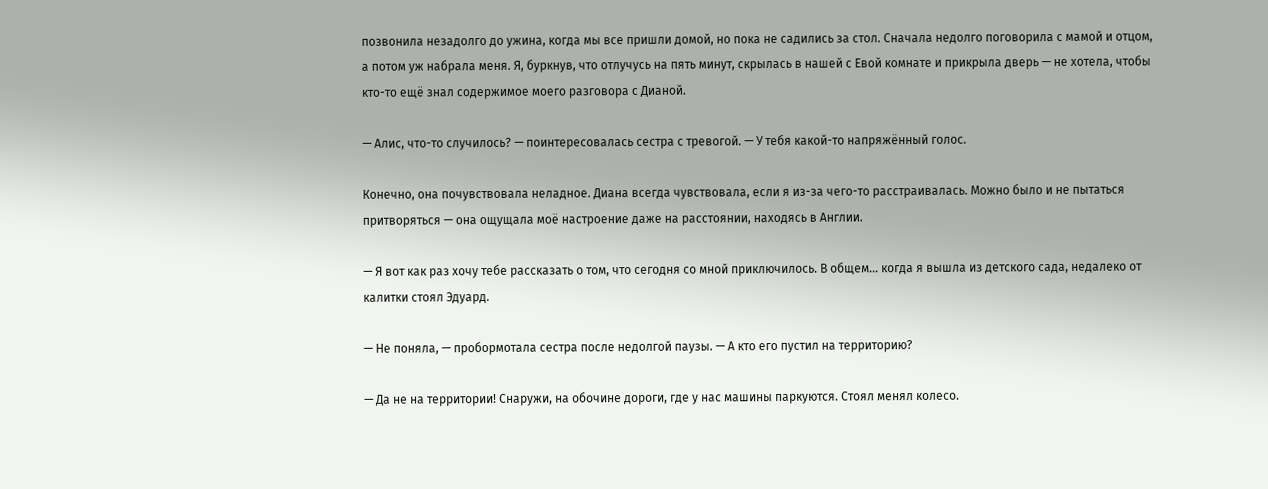позвонила незадолго до ужина, когда мы все пришли домой, но пока не садились за стол. Сначала недолго поговорила с мамой и отцом, а потом уж набрала меня. Я, буркнув, что отлучусь на пять минут, скрылась в нашей с Евой комнате и прикрыла дверь — не хотела, чтобы кто-то ещё знал содержимое моего разговора с Дианой.

— Алис, что-то случилось? — поинтересовалась сестра с тревогой. — У тебя какой-то напряжённый голос.

Конечно, она почувствовала неладное. Диана всегда чувствовала, если я из-за чего-то расстраивалась. Можно было и не пытаться притворяться — она ощущала моё настроение даже на расстоянии, находясь в Англии.

— Я вот как раз хочу тебе рассказать о том, что сегодня со мной приключилось. В общем… когда я вышла из детского сада, недалеко от калитки стоял Эдуард.

— Не поняла, — пробормотала сестра после недолгой паузы. — А кто его пустил на территорию?

— Да не на территории! Снаружи, на обочине дороги, где у нас машины паркуются. Стоял менял колесо.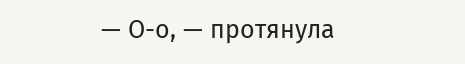— О-о, — протянула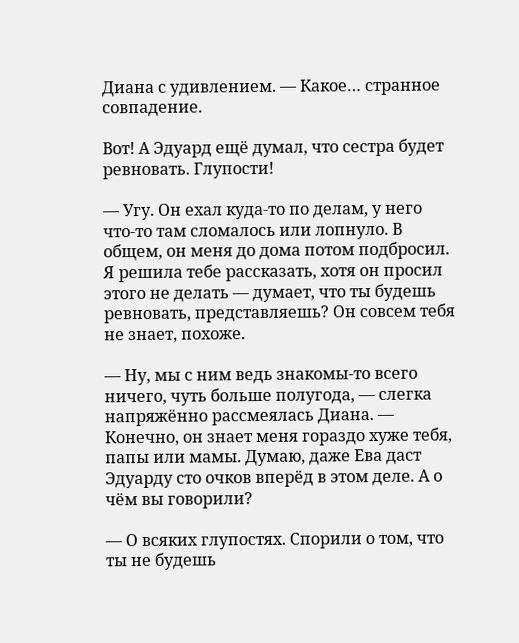Диана с удивлением. — Какое… странное совпадение.

Вот! А Эдуард ещё думал, что сестра будет ревновать. Глупости!

— Угу. Он ехал куда-то по делам, у него что-то там сломалось или лопнуло. В общем, он меня до дома потом подбросил. Я решила тебе рассказать, хотя он просил этого не делать — думает, что ты будешь ревновать, представляешь? Он совсем тебя не знает, похоже.

— Ну, мы с ним ведь знакомы-то всего ничего, чуть больше полугода, — слегка напряжённо рассмеялась Диана. — Конечно, он знает меня гораздо хуже тебя, папы или мамы. Думаю, даже Ева даст Эдуарду сто очков вперёд в этом деле. А о чём вы говорили?

— О всяких глупостях. Спорили о том, что ты не будешь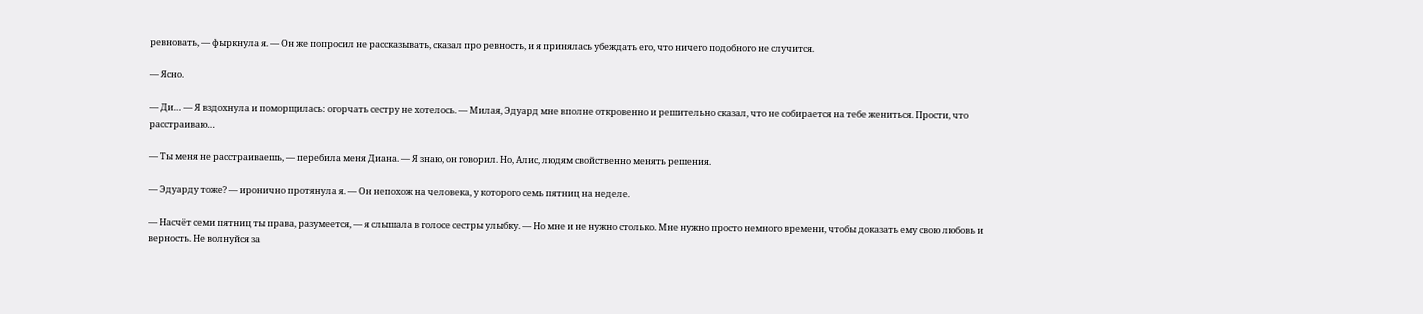ревновать, — фыркнула я. — Он же попросил не рассказывать, сказал про ревность, и я принялась убеждать его, что ничего подобного не случится.

— Ясно.

— Ди… — Я вздохнула и поморщилась: огорчать сестру не хотелось. — Милая, Эдуард мне вполне откровенно и решительно сказал, что не собирается на тебе жениться. Прости, что расстраиваю…

— Ты меня не расстраиваешь, — перебила меня Диана. — Я знаю, он говорил. Но, Алис, людям свойственно менять решения.

— Эдуарду тоже? — иронично протянула я. — Он непохож на человека, у которого семь пятниц на неделе.

— Насчёт семи пятниц ты права, разумеется, — я слышала в голосе сестры улыбку. — Но мне и не нужно столько. Мне нужно просто немного времени, чтобы доказать ему свою любовь и верность. Не волнуйся за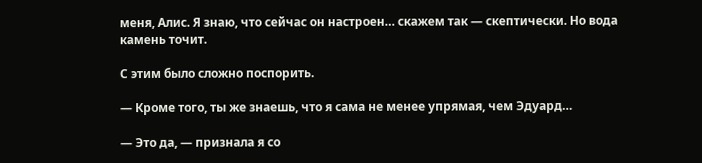меня, Алис. Я знаю, что сейчас он настроен… скажем так — скептически. Но вода камень точит.

С этим было сложно поспорить.

— Кроме того, ты же знаешь, что я сама не менее упрямая, чем Эдуард…

— Это да, — признала я со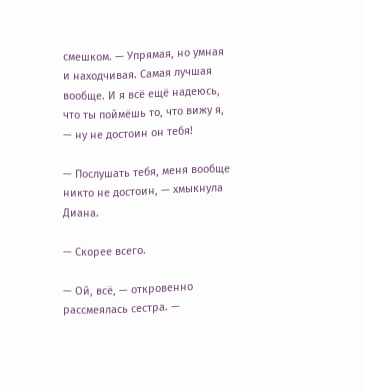смешком. — Упрямая, но умная и находчивая. Самая лучшая вообще. И я всё ещё надеюсь, что ты поймёшь то, что вижу я, — ну не достоин он тебя!

— Послушать тебя, меня вообще никто не достоин, — хмыкнула Диана.

— Скорее всего.

— Ой, всё, — откровенно рассмеялась сестра. —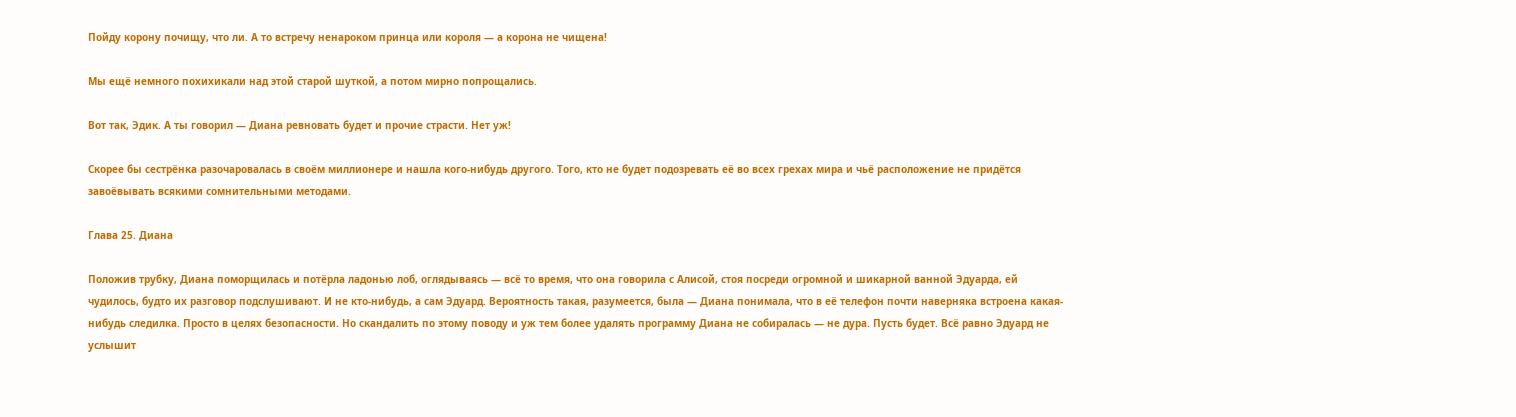Пойду корону почищу, что ли. А то встречу ненароком принца или короля — а корона не чищена!

Мы ещё немного похихикали над этой старой шуткой, а потом мирно попрощались.

Вот так, Эдик. А ты говорил — Диана ревновать будет и прочие страсти. Нет уж!

Скорее бы сестрёнка разочаровалась в своём миллионере и нашла кого-нибудь другого. Того, кто не будет подозревать её во всех грехах мира и чьё расположение не придётся завоёвывать всякими сомнительными методами.

Глава 25. Диана

Положив трубку, Диана поморщилась и потёрла ладонью лоб, оглядываясь — всё то время, что она говорила с Алисой, стоя посреди огромной и шикарной ванной Эдуарда, ей чудилось, будто их разговор подслушивают. И не кто-нибудь, а сам Эдуард. Вероятность такая, разумеется, была — Диана понимала, что в её телефон почти наверняка встроена какая-нибудь следилка. Просто в целях безопасности. Но скандалить по этому поводу и уж тем более удалять программу Диана не собиралась — не дура. Пусть будет. Всё равно Эдуард не услышит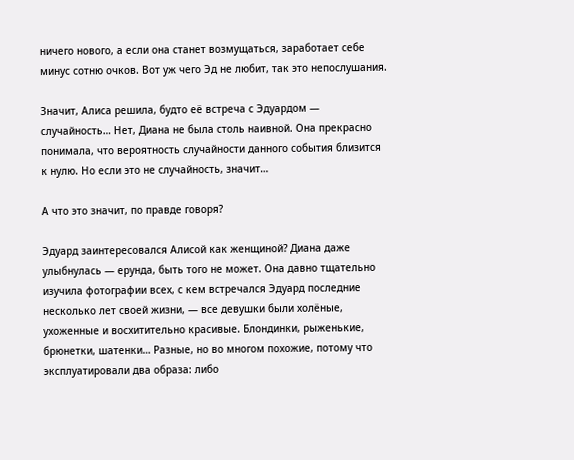ничего нового, а если она станет возмущаться, заработает себе минус сотню очков. Вот уж чего Эд не любит, так это непослушания.

Значит, Алиса решила, будто её встреча с Эдуардом — случайность… Нет, Диана не была столь наивной. Она прекрасно понимала, что вероятность случайности данного события близится к нулю. Но если это не случайность, значит…

А что это значит, по правде говоря?

Эдуард заинтересовался Алисой как женщиной? Диана даже улыбнулась — ерунда, быть того не может. Она давно тщательно изучила фотографии всех, с кем встречался Эдуард последние несколько лет своей жизни, — все девушки были холёные, ухоженные и восхитительно красивые. Блондинки, рыженькие, брюнетки, шатенки… Разные, но во многом похожие, потому что эксплуатировали два образа: либо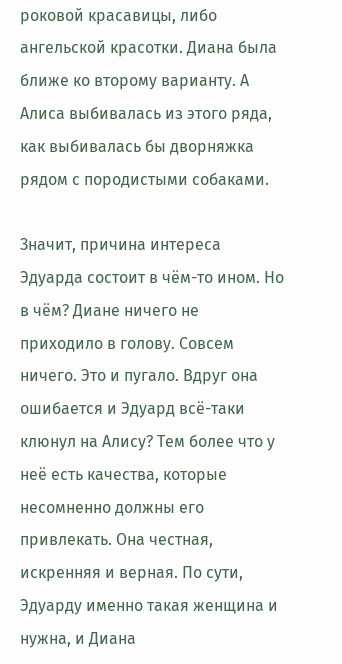роковой красавицы, либо ангельской красотки. Диана была ближе ко второму варианту. А Алиса выбивалась из этого ряда, как выбивалась бы дворняжка рядом с породистыми собаками.

Значит, причина интереса Эдуарда состоит в чём-то ином. Но в чём? Диане ничего не приходило в голову. Совсем ничего. Это и пугало. Вдруг она ошибается и Эдуард всё-таки клюнул на Алису? Тем более что у неё есть качества, которые несомненно должны его привлекать. Она честная, искренняя и верная. По сути, Эдуарду именно такая женщина и нужна, и Диана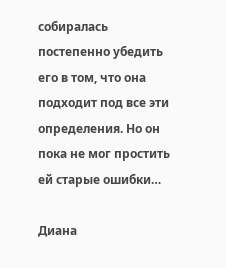собиралась постепенно убедить его в том, что она подходит под все эти определения. Но он пока не мог простить ей старые ошибки…

Диана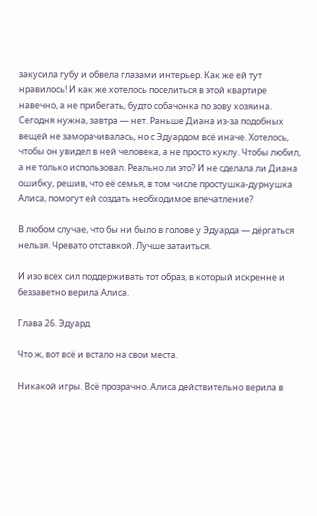закусила губу и обвела глазами интерьер. Как же ей тут нравилось! И как же хотелось поселиться в этой квартире навечно, а не прибегать, будто собачонка по зову хозяина. Сегодня нужна, завтра — нет. Раньше Диана из-за подобных вещей не заморачивалась, но с Эдуардом всё иначе. Хотелось, чтобы он увидел в ней человека, а не просто куклу. Чтобы любил, а не только использовал. Реально ли это? И не сделала ли Диана ошибку, решив, что её семья, в том числе простушка-дурнушка Алиса, помогут ей создать необходимое впечатление?

В любом случае, что бы ни было в голове у Эдуарда — дёргаться нельзя. Чревато отставкой. Лучше затаиться.

И изо всех сил поддерживать тот образ, в который искренне и беззаветно верила Алиса.

Глава 26. Эдуард

Что ж, вот всё и встало на свои места.

Никакой игры. Всё прозрачно. Алиса действительно верила в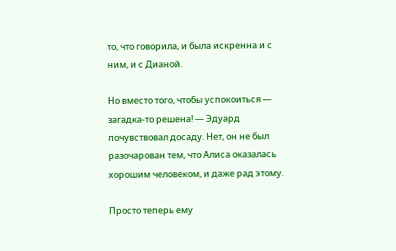то, что говорила, и была искренна и с ним, и с Дианой.

Но вместо того, чтобы успокоиться — загадка-то решена! — Эдуард почувствовал досаду. Нет, он не был разочарован тем, что Алиса оказалась хорошим человеком, и даже рад этому.

Просто теперь ему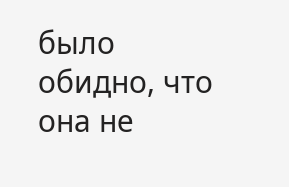было обидно, что она не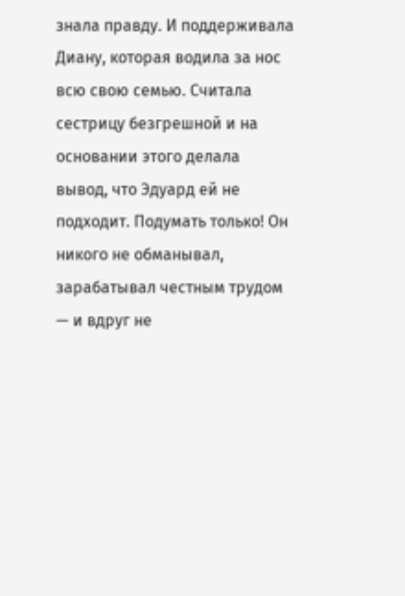знала правду. И поддерживала Диану, которая водила за нос всю свою семью. Считала сестрицу безгрешной и на основании этого делала вывод, что Эдуард ей не подходит. Подумать только! Он никого не обманывал, зарабатывал честным трудом — и вдруг не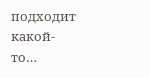подходит какой-то…